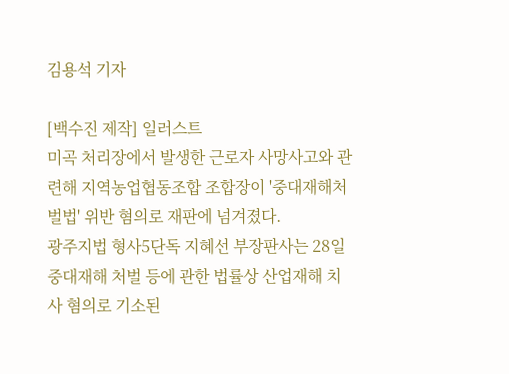김용석 기자

[백수진 제작] 일러스트
미곡 처리장에서 발생한 근로자 사망사고와 관련해 지역농업협동조합 조합장이 '중대재해처벌법' 위반 혐의로 재판에 넘겨졌다.
광주지법 형사5단독 지혜선 부장판사는 28일 중대재해 처벌 등에 관한 법률상 산업재해 치사 혐의로 기소된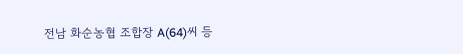전남 화순농협 조합장 A(64)씨 등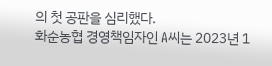의 첫 공판을 심리했다.
화순농협 경영책임자인 A씨는 2023년 1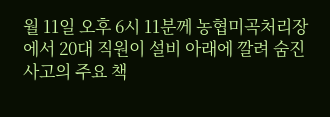월 11일 오후 6시 11분께 농협미곡처리장에서 20대 직원이 설비 아래에 깔려 숨진 사고의 주요 책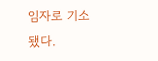임자로 기소됐다.